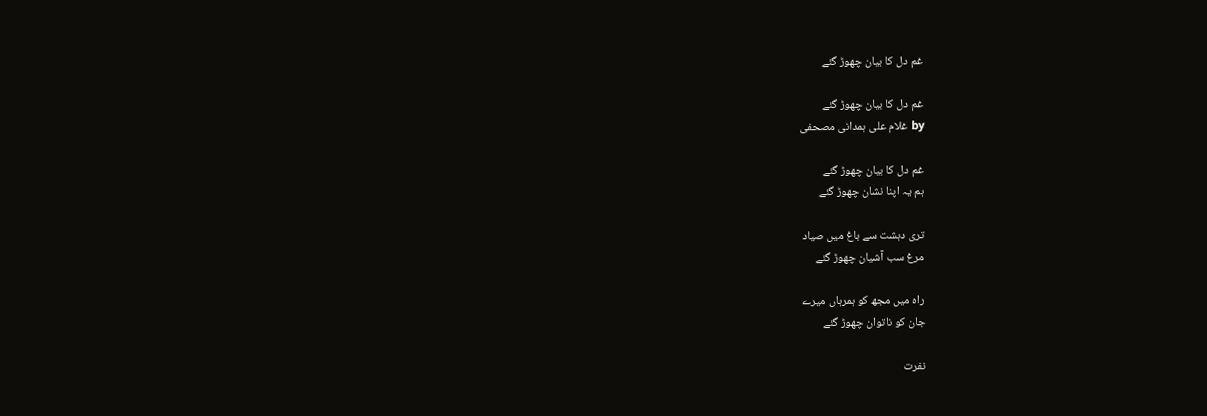غم دل کا بیان چھوڑ گئے

غم دل کا بیان چھوڑ گئے
by غلام علی ہمدانی مصحفی

غم دل کا بیان چھوڑ گئے
ہم یہ اپنا نشان چھوڑ گئے

تری دہشت سے باغ میں صیاد
مرغ سب آشیان چھوڑ گئے

راہ میں مجھ کو ہمرہاں میرے
جان کو ناتوان چھوڑ گئے

نفرت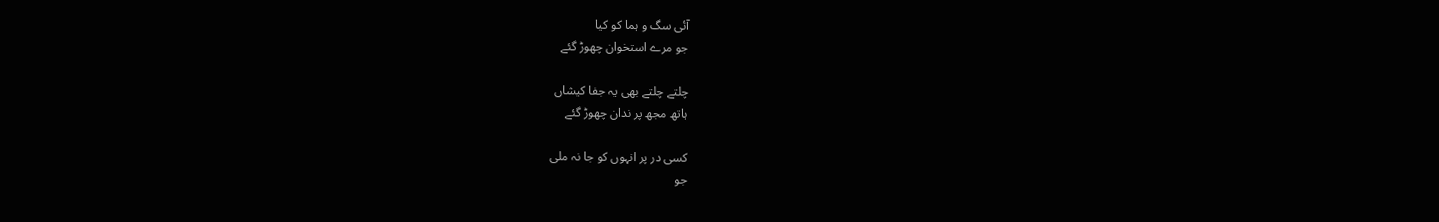آئی سگ و ہما کو کیا
جو مرے استخوان چھوڑ گئے

چلتے چلتے بھی یہ جفا کیشاں
ہاتھ مجھ پر ندان چھوڑ گئے

کسی در پر انہوں کو جا نہ ملی
جو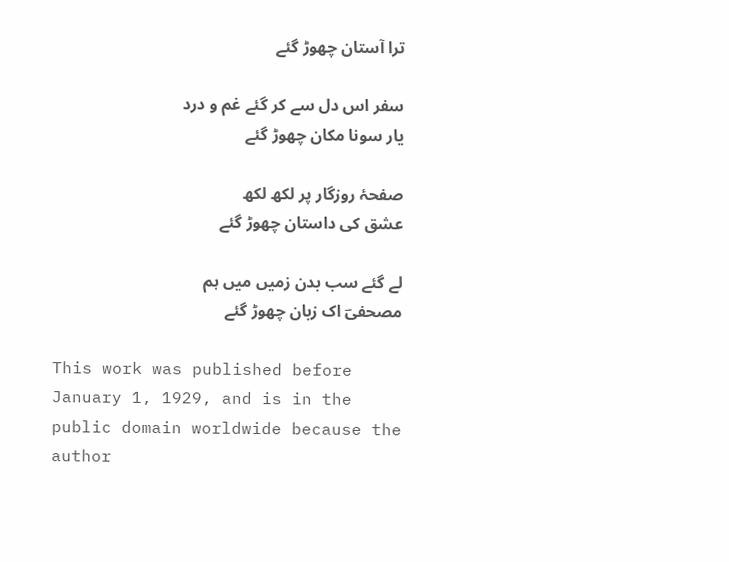ترا آستان چھوڑ گئے

سفر اس دل سے کر گئے غم و درد
یار سونا مکان چھوڑ گئے

صفحۂ روزگار پر لکھ لکھ
عشق کی داستان چھوڑ گئے

لے گئے سب بدن زمیں میں ہم
مصحفیؔ اک زبان چھوڑ گئے

This work was published before January 1, 1929, and is in the public domain worldwide because the author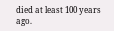died at least 100 years ago.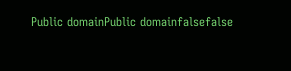Public domainPublic domainfalsefalse